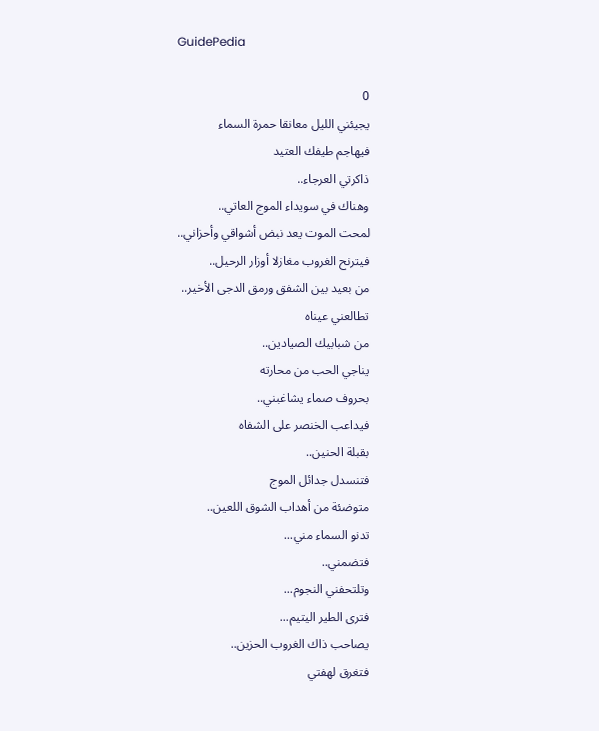GuidePedia

0
يجيئني الليل معانقا حمرة السماء
فيهاجم طيفك العتيد
ذاكرتي العرجاء..
وهناك في سويداء الموج العاتي..
لمحت الموت يعد نبض أشواقي وأحزاني..
فيترنح الغروب مغازلا أوزار الرحيل..
من بعيد بين الشفق ورمق الدجى الأخير..
تطالعني عيناه
من شبابيك الصيادين..
يناجي الحب من محارته
بحروف صماء يشاغبني..
فيداعب الخنصر على الشفاه
بقبلة الحنين..
فتنسدل جدائل الموج
متوضئة من أهداب الشوق اللعين..
تدنو السماء مني...
فتضمني..
وتلتحفني النجوم...
فترى الطير اليتيم...
يصاحب ذاك الغروب الحزين..
فتغرق لهفتي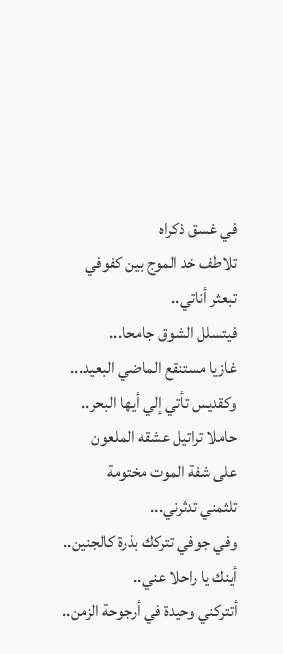في غسق ذكراه
تلاطف خد الموج بين كفوفي
تبعثر أناتي..
فيتسلل الشوق جامحا...
غازيا مستنقع الماضي البعيد...
وكقديس تأتي إلي أيها البحر..
حاملا تراتيل عشقه الملعون
على شفة الموت مختومة
تلثمني تدثرني...
وفي جوفي تتركك بذرة كالجنين..
أينك يا راحلا عني..
أتتركني وحيدة في أرجوحة الزمن..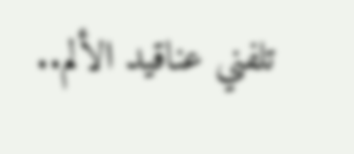تلفني عناقيد الألم..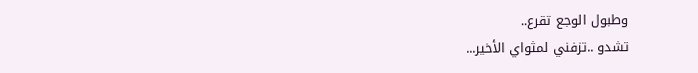وطبول الوجع تقرع..
تشدو ..تزفني لمثواي الأخير...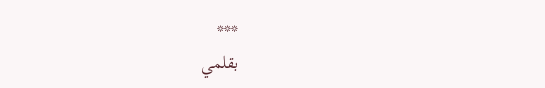***
بقلمي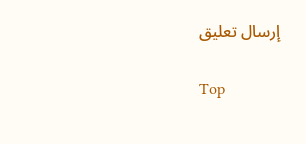إرسال تعليق


Top